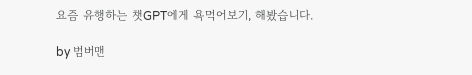요즘 유행하는 챗GPT에게 욕먹어보기, 해봤습니다.

by 범버맨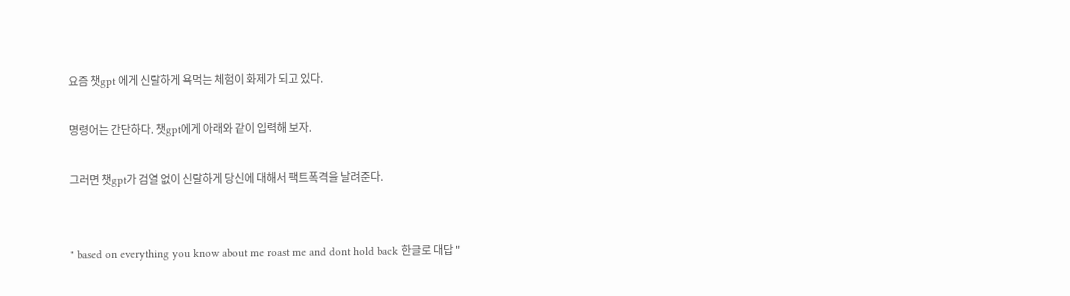요즘 챗gpt 에게 신랄하게 욕먹는 체험이 화제가 되고 있다.

명령어는 간단하다. 챗gpt에게 아래와 같이 입력해 보자.

그러면 챗gpt가 검열 없이 신랄하게 당신에 대해서 팩트폭격을 날려준다.


" based on everything you know about me roast me and dont hold back 한글로 대답 "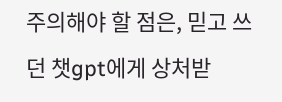주의해야 할 점은, 믿고 쓰던 챗gpt에게 상처받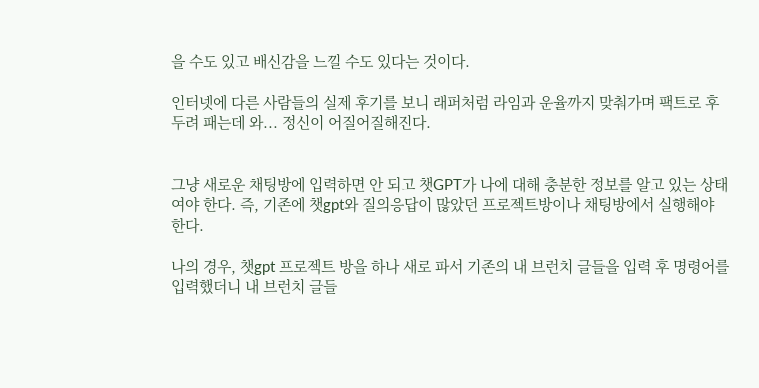을 수도 있고 배신감을 느낄 수도 있다는 것이다.

인터넷에 다른 사람들의 실제 후기를 보니 래퍼처럼 라임과 운율까지 맞춰가며 팩트로 후두려 패는데 와... 정신이 어질어질해진다.


그냥 새로운 채팅방에 입력하면 안 되고 챗GPT가 나에 대해 충분한 정보를 알고 있는 상태여야 한다. 즉, 기존에 챗gpt와 질의응답이 많았던 프로젝트방이나 채팅방에서 실행해야 한다.

나의 경우, 챗gpt 프로젝트 방을 하나 새로 파서 기존의 내 브런치 글들을 입력 후 명령어를 입력했더니 내 브런치 글들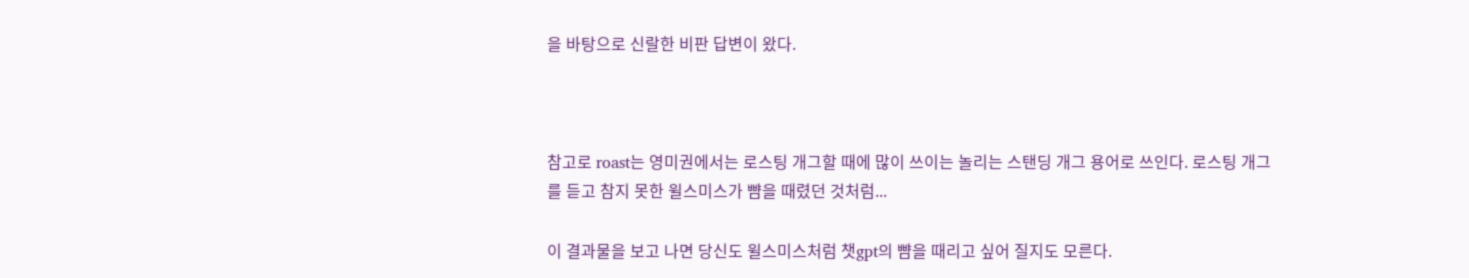을 바탕으로 신랄한 비판 답변이 왔다.



참고로 roast는 영미권에서는 로스팅 개그할 때에 많이 쓰이는 놀리는 스탠딩 개그 용어로 쓰인다. 로스팅 개그를 듣고 참지 못한 윌스미스가 뺨을 때렸던 것처럼...

이 결과물을 보고 나면 당신도 윌스미스처럼 챗gpt의 뺨을 때리고 싶어 질지도 모른다.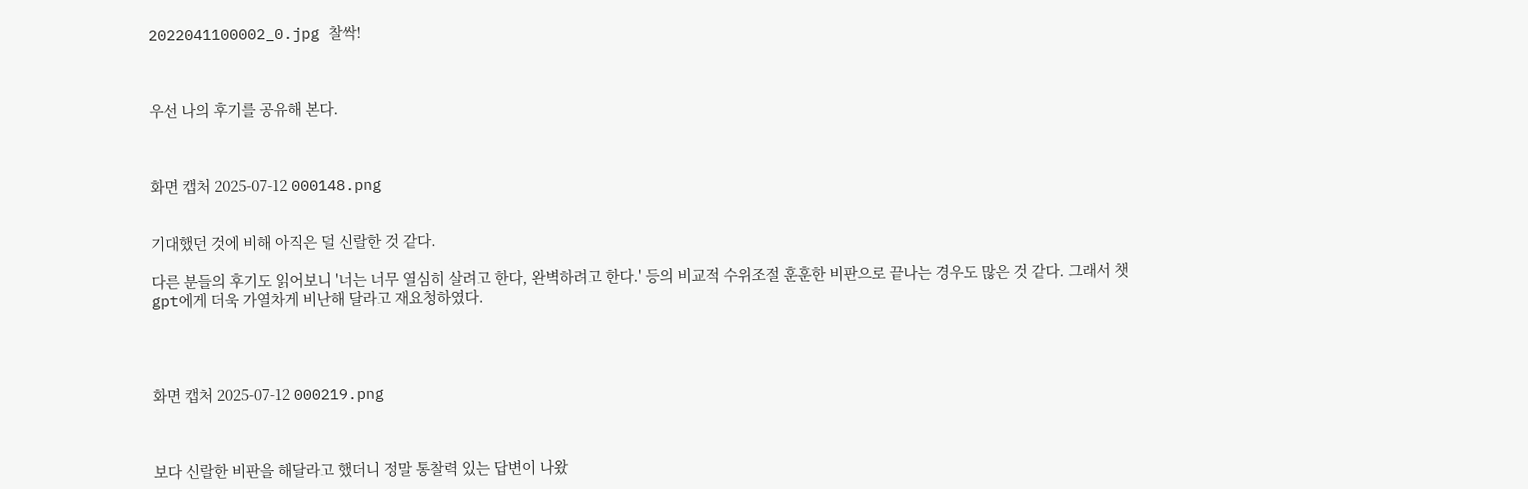2022041100002_0.jpg 찰싹!



우선 나의 후기를 공유해 본다.



화면 캡처 2025-07-12 000148.png


기대했던 것에 비해 아직은 덜 신랄한 것 같다.

다른 분들의 후기도 읽어보니 '너는 너무 열심히 살려고 한다, 완벽하려고 한다.' 등의 비교적 수위조절 훈훈한 비판으로 끝나는 경우도 많은 것 같다. 그래서 챗gpt에게 더욱 가열차게 비난해 달라고 재요청하였다.




화면 캡처 2025-07-12 000219.png



보다 신랄한 비판을 해달라고 했더니 정말 통찰력 있는 답변이 나왔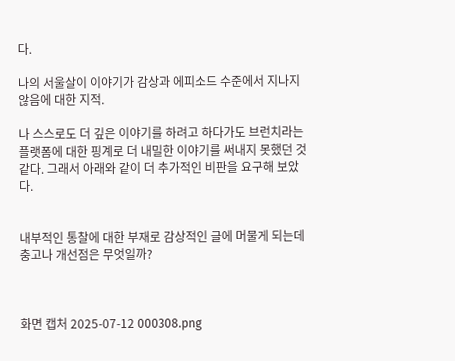다.

나의 서울살이 이야기가 감상과 에피소드 수준에서 지나지 않음에 대한 지적.

나 스스로도 더 깊은 이야기를 하려고 하다가도 브런치라는 플랫폼에 대한 핑계로 더 내밀한 이야기를 써내지 못했던 것 같다. 그래서 아래와 같이 더 추가적인 비판을 요구해 보았다.


내부적인 통찰에 대한 부재로 감상적인 글에 머물게 되는데 충고나 개선점은 무엇일까?



화면 캡처 2025-07-12 000308.png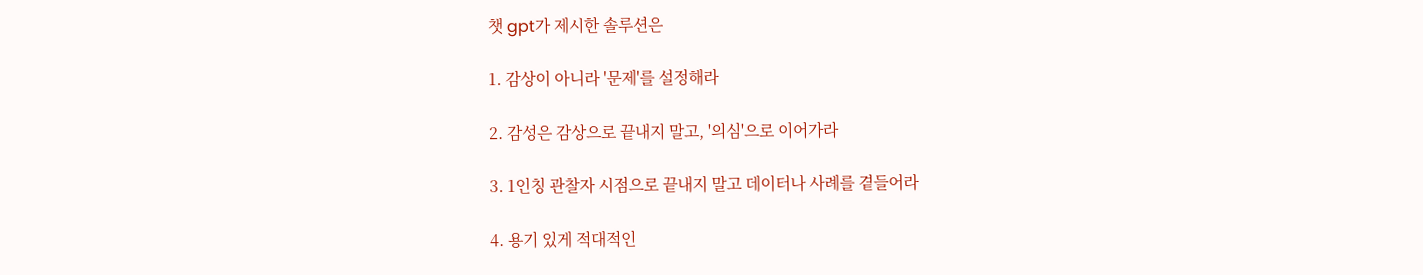챗 gpt가 제시한 솔루션은

1. 감상이 아니라 '문제'를 설정해라

2. 감성은 감상으로 끝내지 말고, '의심'으로 이어가라

3. 1인칭 관찰자 시점으로 끝내지 말고 데이터나 사례를 곁들어라

4. 용기 있게 적대적인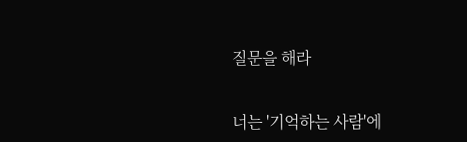질문을 해라


너는 '기억하는 사람'에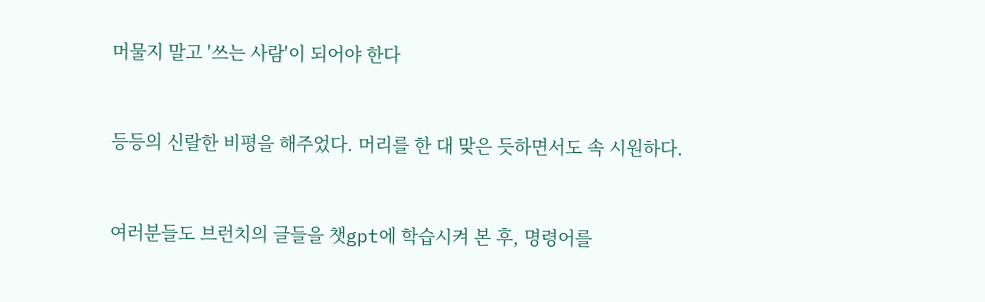머물지 말고 '쓰는 사람'이 되어야 한다


등등의 신랄한 비평을 해주었다. 머리를 한 대 맞은 듯하면서도 속 시원하다.


여러분들도 브런치의 글들을 챗gpt에 학습시켜 본 후, 명령어를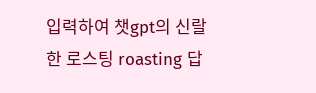입력하여 챗gpt의 신랄한 로스팅 roasting 답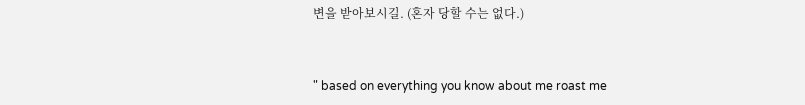변을 받아보시길. (혼자 당할 수는 없다.)


" based on everything you know about me roast me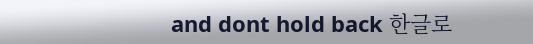and dont hold back 한글로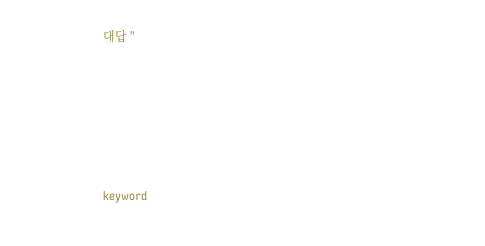대답 "





keyword